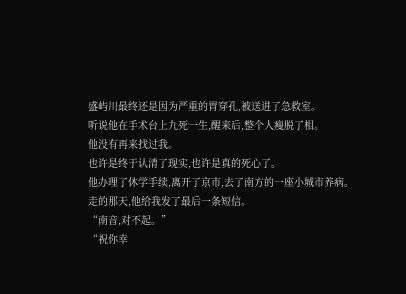盛屿川最终还是因为严重的胃穿孔,被送进了急救室。
听说他在手术台上九死一生,醒来后,整个人瘦脱了相。
他没有再来找过我。
也许是终于认清了现实,也许是真的死心了。
他办理了休学手续,离开了京市,去了南方的一座小城市养病。
走的那天,他给我发了最后一条短信。
“南音,对不起。”
“祝你幸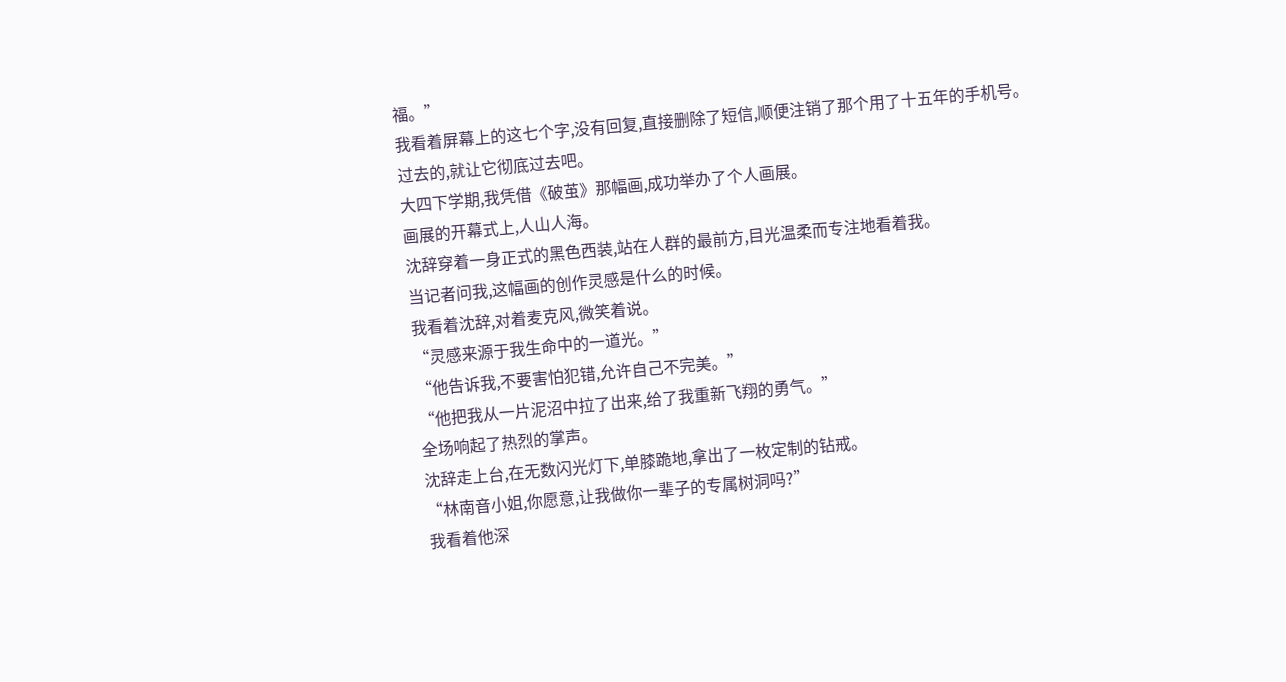福。”
我看着屏幕上的这七个字,没有回复,直接删除了短信,顺便注销了那个用了十五年的手机号。
过去的,就让它彻底过去吧。
大四下学期,我凭借《破茧》那幅画,成功举办了个人画展。
画展的开幕式上,人山人海。
沈辞穿着一身正式的黑色西装,站在人群的最前方,目光温柔而专注地看着我。
当记者问我,这幅画的创作灵感是什么的时候。
我看着沈辞,对着麦克风,微笑着说。
“灵感来源于我生命中的一道光。”
“他告诉我,不要害怕犯错,允许自己不完美。”
“他把我从一片泥沼中拉了出来,给了我重新飞翔的勇气。”
全场响起了热烈的掌声。
沈辞走上台,在无数闪光灯下,单膝跪地,拿出了一枚定制的钻戒。
“林南音小姐,你愿意,让我做你一辈子的专属树洞吗?”
我看着他深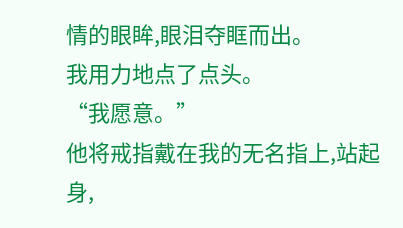情的眼眸,眼泪夺眶而出。
我用力地点了点头。
“我愿意。”
他将戒指戴在我的无名指上,站起身,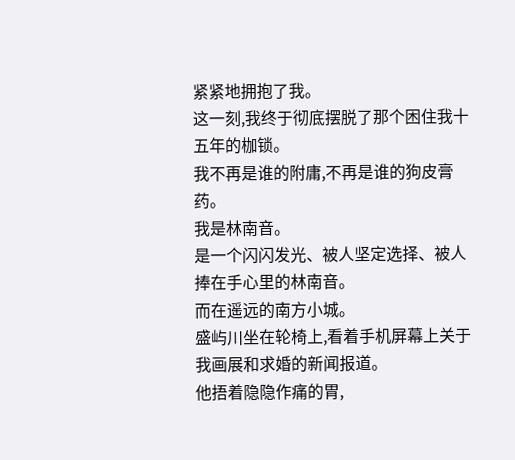紧紧地拥抱了我。
这一刻,我终于彻底摆脱了那个困住我十五年的枷锁。
我不再是谁的附庸,不再是谁的狗皮膏药。
我是林南音。
是一个闪闪发光、被人坚定选择、被人捧在手心里的林南音。
而在遥远的南方小城。
盛屿川坐在轮椅上,看着手机屏幕上关于我画展和求婚的新闻报道。
他捂着隐隐作痛的胃,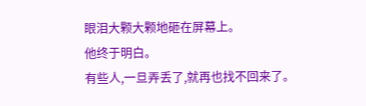眼泪大颗大颗地砸在屏幕上。
他终于明白。
有些人,一旦弄丢了,就再也找不回来了。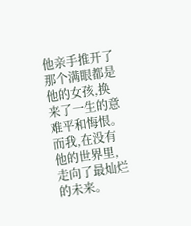他亲手推开了那个满眼都是他的女孩,换来了一生的意难平和悔恨。
而我,在没有他的世界里,走向了最灿烂的未来。